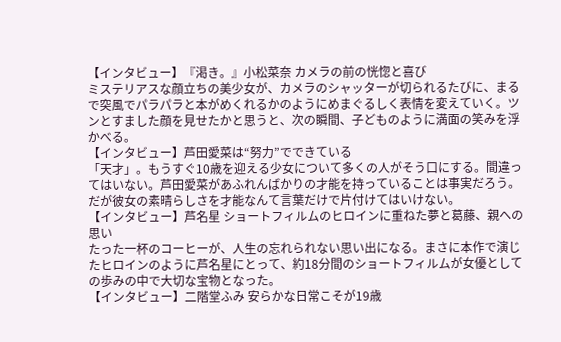【インタビュー】『渇き。』小松菜奈 カメラの前の恍惚と喜び
ミステリアスな顔立ちの美少女が、カメラのシャッターが切られるたびに、まるで突風でパラパラと本がめくれるかのようにめまぐるしく表情を変えていく。ツンとすました顔を見せたかと思うと、次の瞬間、子どものように満面の笑みを浮かべる。
【インタビュー】芦田愛菜は“努力”でできている
「天才」。もうすぐ10歳を迎える少女について多くの人がそう口にする。間違ってはいない。芦田愛菜があふれんばかりの才能を持っていることは事実だろう。だが彼女の素晴らしさを才能なんて言葉だけで片付けてはいけない。
【インタビュー】芦名星 ショートフィルムのヒロインに重ねた夢と葛藤、親への思い
たった一杯のコーヒーが、人生の忘れられない思い出になる。まさに本作で演じたヒロインのように芦名星にとって、約18分間のショートフィルムが女優としての歩みの中で大切な宝物となった。
【インタビュー】二階堂ふみ 安らかな日常こそが19歳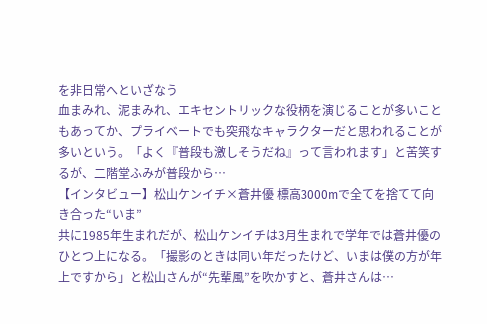を非日常へといざなう
血まみれ、泥まみれ、エキセントリックな役柄を演じることが多いこともあってか、プライベートでも突飛なキャラクターだと思われることが多いという。「よく『普段も激しそうだね』って言われます」と苦笑するが、二階堂ふみが普段から…
【インタビュー】松山ケンイチ×蒼井優 標高3000mで全てを捨てて向き合った“いま”
共に1985年生まれだが、松山ケンイチは3月生まれで学年では蒼井優のひとつ上になる。「撮影のときは同い年だったけど、いまは僕の方が年上ですから」と松山さんが“先輩風”を吹かすと、蒼井さんは…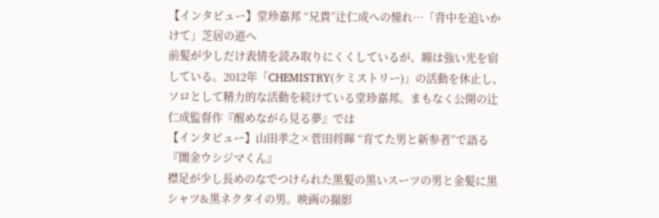【インタビュー】堂珍嘉邦 “兄貴”辻仁成への憧れ…「背中を追いかけて」芝居の道へ
前髪が少しだけ表情を読み取りにくくしているが、瞳は強い光を宿している。2012年「CHEMISTRY(ケミストリー)」の活動を休止し、ソロとして精力的な活動を続けている堂珍嘉邦。まもなく公開の辻仁成監督作『醒めながら見る夢』では
【インタビュー】山田孝之×菅田将暉 “育てた男と新参者”で語る『闇金ウシジマくん』
襟足が少し長めのなでつけられた黒髪の黒いスーツの男と金髪に黒シャツ&黒ネクタイの男。映画の撮影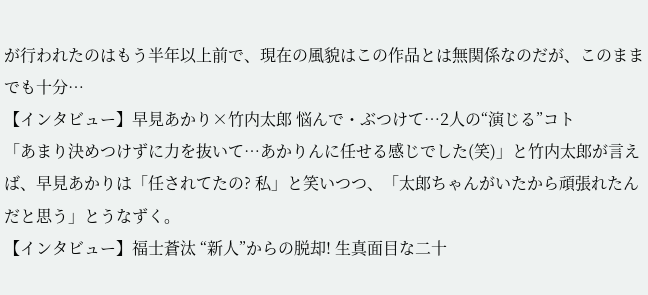が行われたのはもう半年以上前で、現在の風貌はこの作品とは無関係なのだが、このままでも十分…
【インタビュー】早見あかり×竹内太郎 悩んで・ぶつけて…2人の“演じる”コト
「あまり決めつけずに力を抜いて…あかりんに任せる感じでした(笑)」と竹内太郎が言えば、早見あかりは「任されてたの? 私」と笑いつつ、「太郎ちゃんがいたから頑張れたんだと思う」とうなずく。
【インタビュー】福士蒼汰 “新人”からの脱却! 生真面目な二十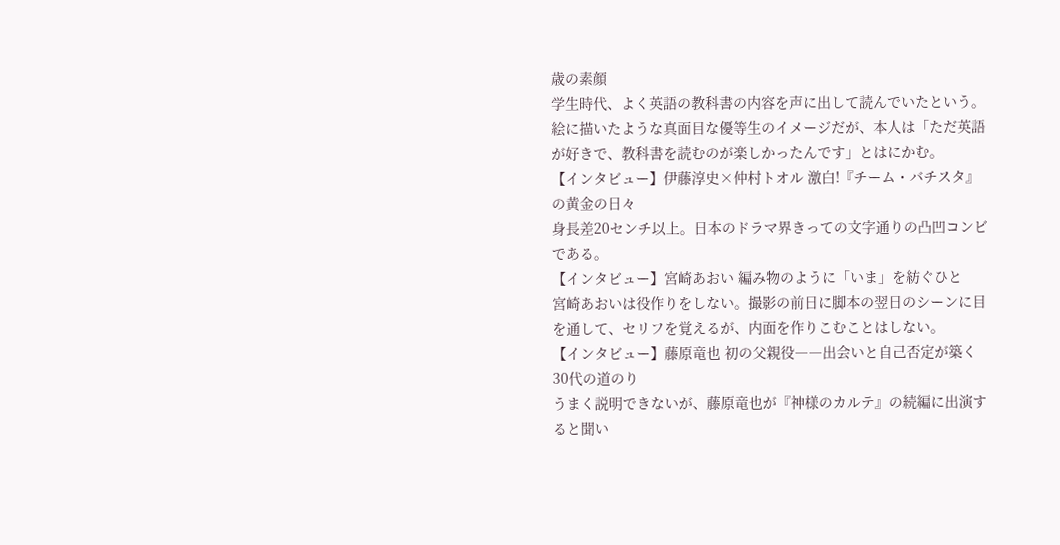歳の素顔
学生時代、よく英語の教科書の内容を声に出して読んでいたという。絵に描いたような真面目な優等生のイメージだが、本人は「ただ英語が好きで、教科書を読むのが楽しかったんです」とはにかむ。
【インタビュー】伊藤淳史×仲村トオル 激白!『チーム・バチスタ』の黄金の日々
身長差20センチ以上。日本のドラマ界きっての文字通りの凸凹コンビである。
【インタビュー】宮崎あおい 編み物のように「いま」を紡ぐひと
宮崎あおいは役作りをしない。撮影の前日に脚本の翌日のシーンに目を通して、セリフを覚えるが、内面を作りこむことはしない。
【インタビュー】藤原竜也 初の父親役――出会いと自己否定が築く30代の道のり
うまく説明できないが、藤原竜也が『神様のカルテ』の続編に出演すると聞い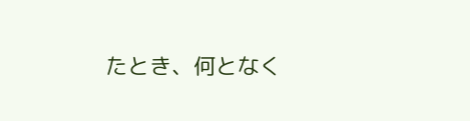たとき、何となく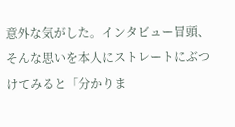意外な気がした。インタビュー冒頭、そんな思いを本人にストレートにぶつけてみると「分かりま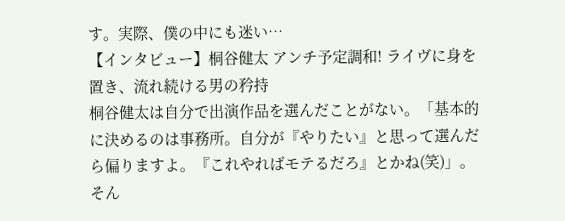す。実際、僕の中にも迷い…
【インタビュー】桐谷健太 アンチ予定調和! ライヴに身を置き、流れ続ける男の矜持
桐谷健太は自分で出演作品を選んだことがない。「基本的に決めるのは事務所。自分が『やりたい』と思って選んだら偏りますよ。『これやればモテるだろ』とかね(笑)」。そん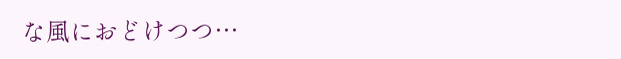な風におどけつつ…